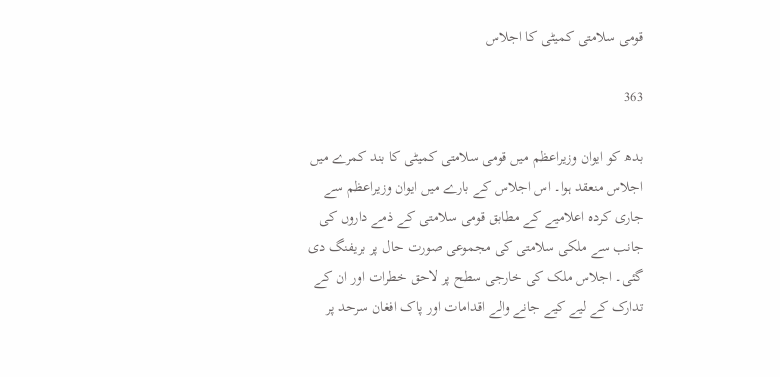قومی سلامتی کمیٹی کا اجلاس

363

بدھ کو ایوان وزیراعظم میں قومی سلامتی کمیٹی کا بند کمرے میں اجلاس منعقد ہوا۔ اس اجلاس کے بارے میں ایوان وزیراعظم سے جاری کردہ اعلامیے کے مطابق قومی سلامتی کے ذمے داروں کی جانب سے ملکی سلامتی کی مجموعی صورت حال پر بریفنگ دی گئی۔ اجلاس ملک کی خارجی سطح پر لاحق خطرات اور ان کے تدارک کے لیے کیے جانے والے اقدامات اور پاک افغان سرحد پر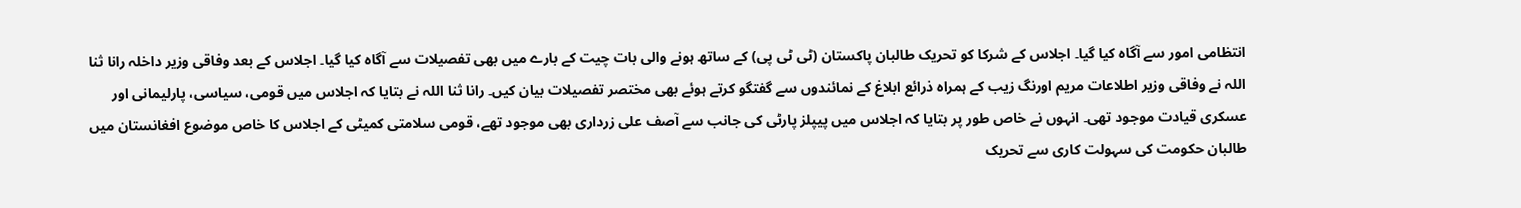انتظامی امور سے آگاہ کیا گیا۔ اجلاس کے شرکا کو تحریک طالبان پاکستان (ٹی ٹی پی) کے ساتھ ہونے والی بات چیت کے بارے میں بھی تفصیلات سے آگاہ کیا گیا۔ اجلاس کے بعد وفاقی وزیر داخلہ رانا ثنا اللہ نے وفاقی وزیر اطلاعات مریم اورنگ زیب کے ہمراہ ذرائع ابلاغ کے نمائندوں سے گفتگو کرتے ہوئے بھی مختصر تفصیلات بیان کیں۔ رانا ثنا اللہ نے بتایا کہ اجلاس میں قومی، سیاسی، پارلیمانی اور عسکری قیادت موجود تھی۔ انہوں نے خاص طور پر بتایا کہ اجلاس میں پیپلز پارٹی کی جانب سے آصف علی زرداری بھی موجود تھے، قومی سلامتی کمیٹی کے اجلاس کا خاص موضوع افغانستان میں طالبان حکومت کی سہولت کاری سے تحریک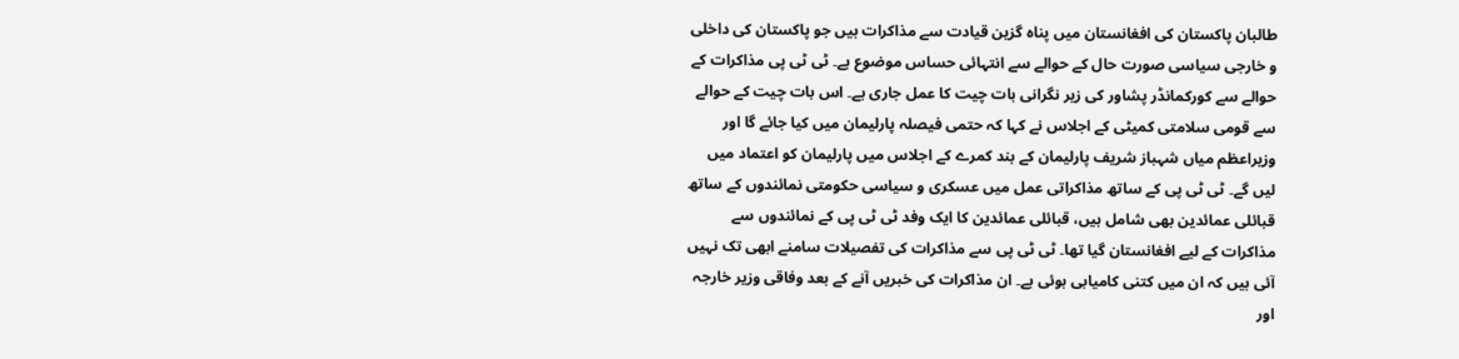طالبان پاکستان کی افغانستان میں پناہ گزین قیادت سے مذاکرات ہیں جو پاکستان کی داخلی و خارجی سیاسی صورت حال کے حوالے سے انتہائی حساس موضوع ہے۔ ٹی ٹی پی مذاکرات کے حوالے سے کورکمانڈر پشاور کی زیر نگرانی بات چیت کا عمل جاری ہے۔ اس بات چیت کے حوالے سے قومی سلامتی کمیٹی کے اجلاس نے کہا کہ حتمی فیصلہ پارلیمان میں کیا جائے گا اور وزیراعظم میاں شہباز شریف پارلیمان کے بند کمرے کے اجلاس میں پارلیمان کو اعتماد میں لیں گے۔ ٹی ٹی پی کے ساتھ مذاکراتی عمل میں عسکری و سیاسی حکومتی نمائندوں کے ساتھ قبائلی عمائدین بھی شامل ہیں، قبائلی عمائدین کا ایک وفد ٹی ٹی پی کے نمائندوں سے مذاکرات کے لیے افغانستان گیا تھا۔ ٹی ٹی پی سے مذاکرات کی تفصیلات سامنے ابھی تک نہیں آئی ہیں کہ ان میں کتنی کامیابی ہوئی ہے۔ ان مذاکرات کی خبریں آنے کے بعد وفاقی وزیر خارجہ اور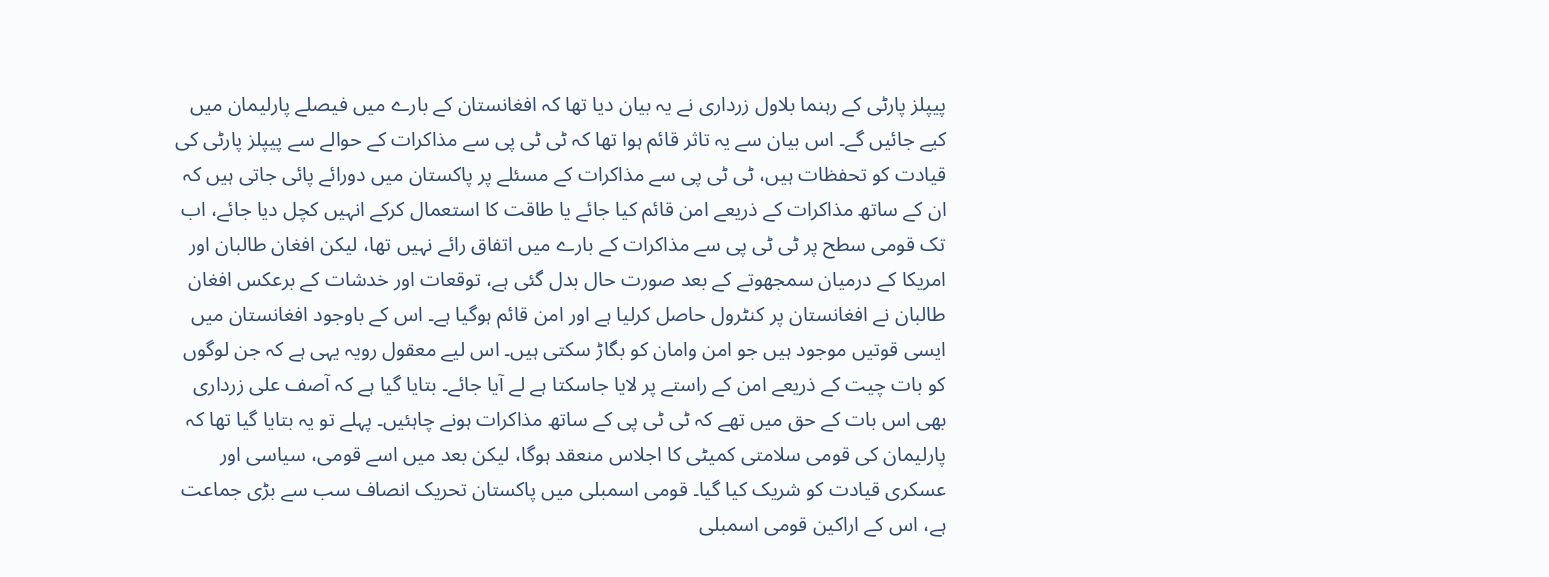پیپلز پارٹی کے رہنما بلاول زرداری نے یہ بیان دیا تھا کہ افغانستان کے بارے میں فیصلے پارلیمان میں کیے جائیں گے۔ اس بیان سے یہ تاثر قائم ہوا تھا کہ ٹی ٹی پی سے مذاکرات کے حوالے سے پیپلز پارٹی کی قیادت کو تحفظات ہیں، ٹی ٹی پی سے مذاکرات کے مسئلے پر پاکستان میں دورائے پائی جاتی ہیں کہ ان کے ساتھ مذاکرات کے ذریعے امن قائم کیا جائے یا طاقت کا استعمال کرکے انہیں کچل دیا جائے، اب تک قومی سطح پر ٹی ٹی پی سے مذاکرات کے بارے میں اتفاق رائے نہیں تھا، لیکن افغان طالبان اور امریکا کے درمیان سمجھوتے کے بعد صورت حال بدل گئی ہے، توقعات اور خدشات کے برعکس افغان طالبان نے افغانستان پر کنٹرول حاصل کرلیا ہے اور امن قائم ہوگیا ہے۔ اس کے باوجود افغانستان میں ایسی قوتیں موجود ہیں جو امن وامان کو بگاڑ سکتی ہیں۔ اس لیے معقول رویہ یہی ہے کہ جن لوگوں کو بات چیت کے ذریعے امن کے راستے پر لایا جاسکتا ہے لے آیا جائے۔ بتایا گیا ہے کہ آصف علی زرداری بھی اس بات کے حق میں تھے کہ ٹی ٹی پی کے ساتھ مذاکرات ہونے چاہئیں۔ پہلے تو یہ بتایا گیا تھا کہ پارلیمان کی قومی سلامتی کمیٹی کا اجلاس منعقد ہوگا، لیکن بعد میں اسے قومی، سیاسی اور عسکری قیادت کو شریک کیا گیا۔ قومی اسمبلی میں پاکستان تحریک انصاف سب سے بڑی جماعت ہے، اس کے اراکین قومی اسمبلی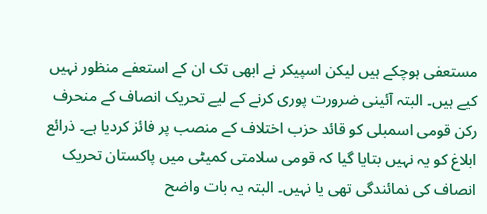مستعفی ہوچکے ہیں لیکن اسپیکر نے ابھی تک ان کے استعفے منظور نہیں کیے ہیں۔ البتہ آئینی ضرورت پوری کرنے کے لیے تحریک انصاف کے منحرف رکن قومی اسمبلی کو قائد حزب اختلاف کے منصب پر فائز کردیا ہے۔ ذرائع ابلاغ کو یہ نہیں بتایا گیا کہ قومی سلامتی کمیٹی میں پاکستان تحریک انصاف کی نمائندگی تھی یا نہیں۔ البتہ یہ بات واضح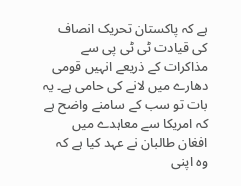ہے کہ پاکستان تحریک انصاف کی قیادت ٹی ٹی پی سے مذاکرات کے ذریعے انہیں قومی دھارے میں لانے کی حامی ہے۔ یہ بات تو سب کے سامنے واضح ہے کہ امریکا سے معاہدے میں افغان طالبان نے عہد کیا ہے کہ وہ اپنی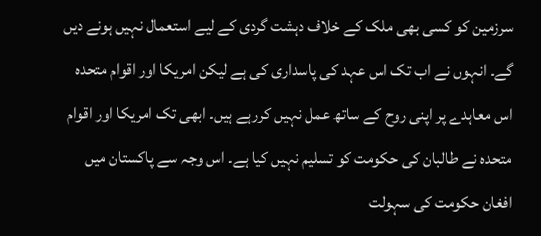سرزمین کو کسی بھی ملک کے خلاف دہشت گردی کے لیے استعمال نہیں ہونے دیں گے۔ انہوں نے اب تک اس عہد کی پاسداری کی ہے لیکن امریکا اور اقوام متحدہ اس معاہدے پر اپنی روح کے ساتھ عمل نہیں کررہے ہیں۔ ابھی تک امریکا اور اقوام متحدہ نے طالبان کی حکومت کو تسلیم نہیں کیا ہے۔ اس وجہ سے پاکستان میں افغان حکومت کی سہولت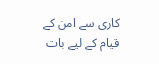کاری سے امن کے قیام کے لیے بات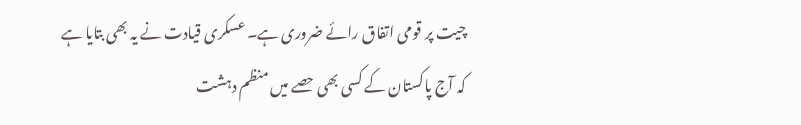چیت پر قومی اتفاق رائے ضروری ہے۔ عسکری قیادت نے یہ بھی بتایا ہے کہ آج پاکستان کے کسی بھی حصے میں منظم دہشت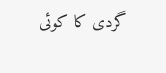گردی کا کوئی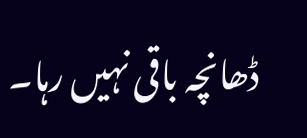ڈھانچہ باقی نہیں رہا۔